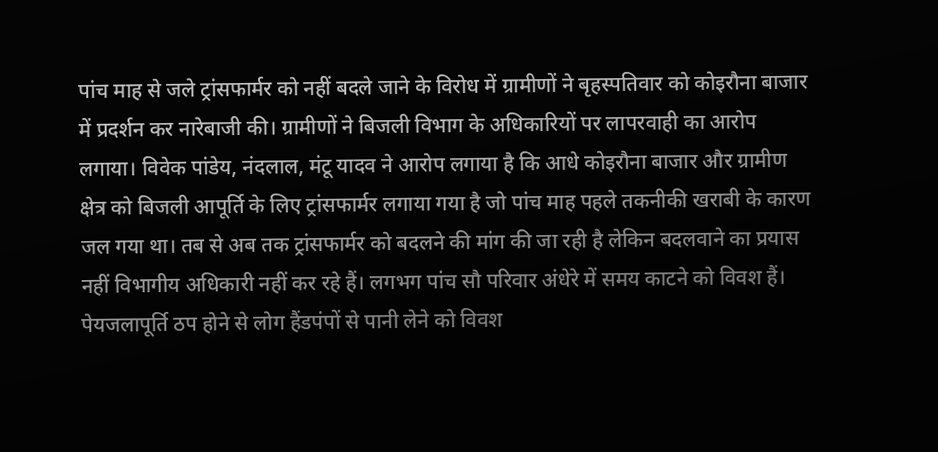पांच माह से जले ट्रांसफार्मर को नहीं बदले जाने के विरोध में ग्रामीणों ने बृहस्पतिवार को कोइरौना बाजार में प्रदर्शन कर नारेबाजी की। ग्रामीणों ने बिजली विभाग के अधिकारियों पर लापरवाही का आरोप लगाया। विवेक पांडेय, नंदलाल, मंटू यादव ने आरोप लगाया है कि आधे कोइरौना बाजार और ग्रामीण क्षेत्र को बिजली आपूर्ति के लिए ट्रांसफार्मर लगाया गया है जो पांच माह पहले तकनीकी खराबी के कारण जल गया था। तब से अब तक ट्रांसफार्मर को बदलने की मांग की जा रही है लेकिन बदलवाने का प्रयास नहीं विभागीय अधिकारी नहीं कर रहे हैं। लगभग पांच सौ परिवार अंधेरे में समय काटने को विवश हैं। पेयजलापूर्ति ठप होने से लोग हैंडपंपों से पानी लेने को विवश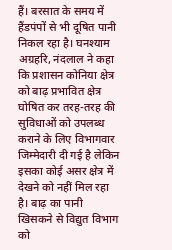हैं। बरसात के समय में हैंडपंपों से भी दूषित पानी निकल रहा है। घनश्याम अग्रहरि, नंदलाल ने कहा कि प्रशासन कोनिया क्षेत्र को बाढ़ प्रभावित क्षेत्र घोषित कर तरह-तरह की सुविधाओं को उपलब्ध कराने के लिए विभागवार जिम्मेदारी दी गई है लेकिन इसका कोई असर क्षेत्र में देखने को नहीं मिल रहा है। बाढ़ का पानी खिसकने से विद्युत विभाग को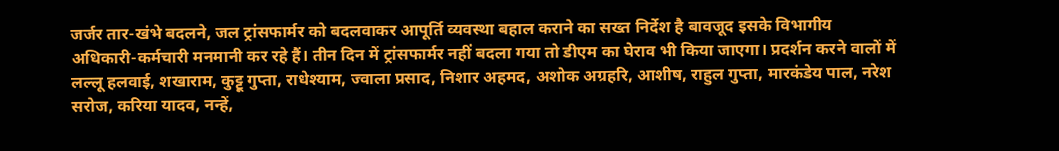जर्जर तार-खंभे बदलने, जल ट्रांसफार्मर को बदलवाकर आपूर्ति व्यवस्था बहाल कराने का सख्त निर्देश है बावजूद इसके विभागीय अधिकारी-कर्मचारी मनमानी कर रहे हैं। तीन दिन में ट्रांसफार्मर नहीं बदला गया तो डीएम का घेराव भी किया जाएगा। प्रदर्शन करने वालों में लल्लू हलवाई, शखाराम, कुट्टू गुप्ता, राधेश्याम, ज्वाला प्रसाद, निशार अहमद, अशोक अग्रहरि, आशीष, राहुल गुप्ता, मारकंडेय पाल, नरेश सरोज, करिया यादव, नन्हें,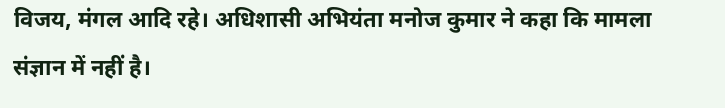विजय, मंगल आदि रहे। अधिशासी अभियंता मनोज कुमार ने कहा कि मामला संज्ञान में नहीं है।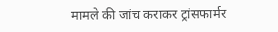मामले की जांच कराकर ट्रांसफार्मर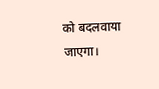को बदलवाया जाएगा।